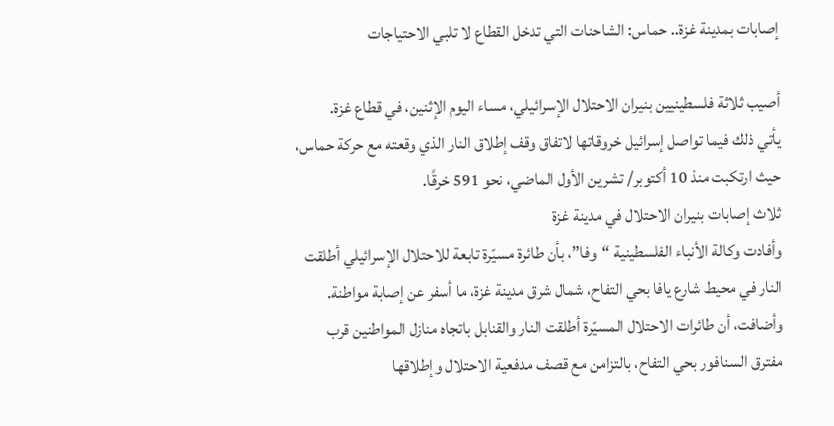إصابات بمدينة غزة.. حماس: الشاحنات التي تدخل القطاع لا تلبي الاحتياجات

أصيب ثلاثة فلسطينيين بنيران الاحتلال الإسرائيلي، مساء اليوم الإثنين، في قطاع غزة.
يأتي ذلك فيما تواصل إسرائيل خروقاتها لاتفاق وقف إطلاق النار الذي وقعته مع حركة حماس، حيث ارتكبت منذ 10 أكتوبر/ تشرين الأول الماضي، نحو 591 خرقًا.
ثلاث إصابات بنيران الاحتلال في مدينة غزة
وأفادت وكالة الأنباء الفلسطينية “وفا”، بأن طائرة مسيّرة تابعة للاحتلال الإسرائيلي أطلقت النار في محيط شارع يافا بحي التفاح، شمال شرق مدينة غزة، ما أسفر عن إصابة مواطنة.
وأضافت، أن طائرات الاحتلال المسيّرة أطلقت النار والقنابل باتجاه منازل المواطنين قرب مفترق السنافور بحي التفاح، بالتزامن مع قصف مدفعية الاحتلال وإطلاقها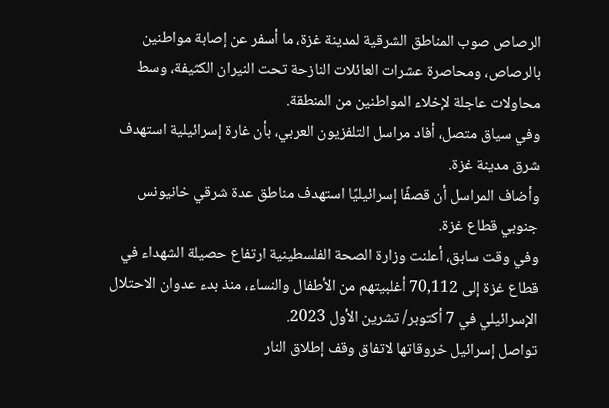الرصاص صوب المناطق الشرقية لمدينة غزة، ما أسفر عن إصابة مواطنين بالرصاص، ومحاصرة عشرات العائلات النازحة تحت النيران الكثيفة، وسط محاولات عاجلة لإخلاء المواطنين من المنطقة.
وفي سياق متصل، أفاد مراسل التلفزيون العربي، بأن غارة إسرائيلية استهدف شرق مدينة غزة.
وأضاف المراسل أن قصفًا إسرائيليًا استهدف مناطق عدة شرقي خانيونس جنوبي قطاع غزة.
وفي وقت سابق، أعلنت وزارة الصحة الفلسطينية ارتفاع حصيلة الشهداء في قطاع غزة إلى 70,112 أغلبيتهم من الأطفال والنساء، منذ بدء عدوان الاحتلال الإسرائيلي في 7 أكتوبر/ تشرين الأول 2023.
تواصل إسرائيل خروقاتها لاتفاق وقف إطلاق النار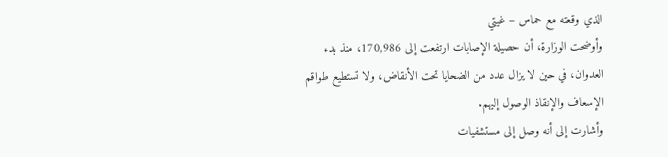الذي وقعته مع حماس – غيتي
وأوضحت الوزارة، أن حصيلة الإصابات ارتفعت إلى 170,986، منذ بدء العدوان، في حين لا يزال عدد من الضحايا تحت الأنقاض، ولا تستطيع طواقم الإسعاف والإنقاذ الوصول إليهم.
وأشارت إلى أنه وصل إلى مستشفيات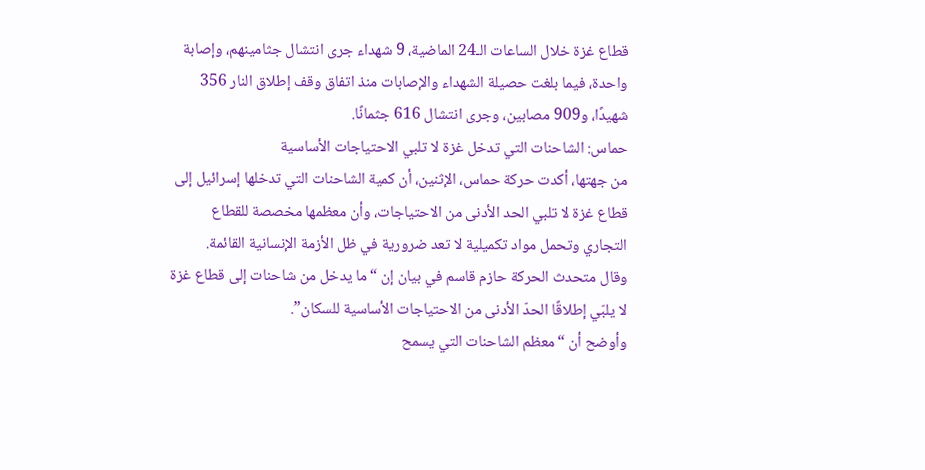قطاع غزة خلال الساعات الـ24 الماضية، 9 شهداء جرى انتشال جثامينهم، وإصابة واحدة، فيما بلغت حصيلة الشهداء والإصابات منذ اتفاق وقف إطلاق النار 356 شهيدًا، و909 مصابين، وجرى انتشال 616 جثمانًا.
حماس: الشاحنات التي تدخل غزة لا تلبي الاحتياجات الأساسية
من جهتها، أكدت حركة حماس، الإثنين، أن كمية الشاحنات التي تدخلها إسرائيل إلى قطاع غزة لا تلبي الحد الأدنى من الاحتياجات، وأن معظمها مخصصة للقطاع التجاري وتحمل مواد تكميلية لا تعد ضرورية في ظل الأزمة الإنسانية القائمة.
وقال متحدث الحركة حازم قاسم في بيان إن “ما يدخل من شاحنات إلى قطاع غزة لا يلبّي إطلاقًا الحدّ الأدنى من الاحتياجات الأساسية للسكان”.
وأوضح أن “معظم الشاحنات التي يسمح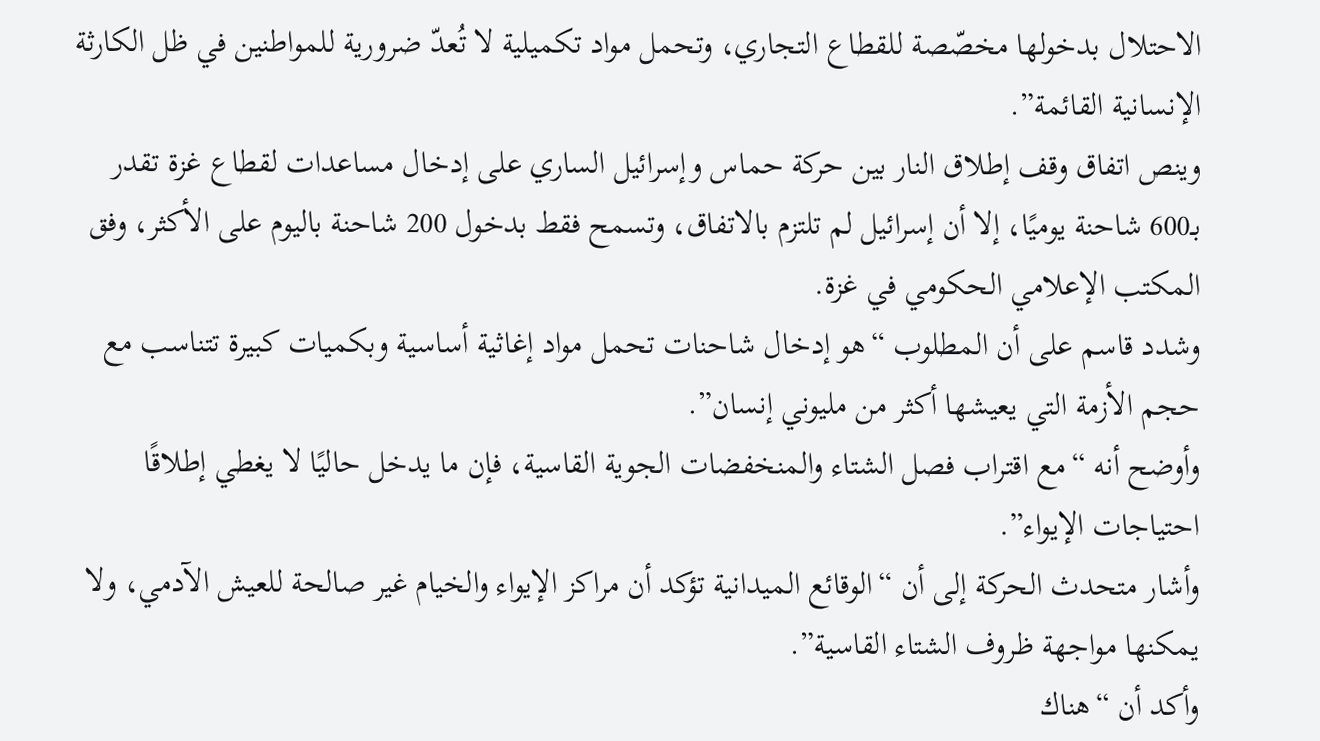الاحتلال بدخولها مخصّصة للقطاع التجاري، وتحمل مواد تكميلية لا تُعدّ ضرورية للمواطنين في ظل الكارثة الإنسانية القائمة”.
وينص اتفاق وقف إطلاق النار بين حركة حماس وإسرائيل الساري على إدخال مساعدات لقطاع غزة تقدر بـ600 شاحنة يوميًا، إلا أن إسرائيل لم تلتزم بالاتفاق، وتسمح فقط بدخول 200 شاحنة باليوم على الأكثر، وفق المكتب الإعلامي الحكومي في غزة.
وشدد قاسم على أن المطلوب “هو إدخال شاحنات تحمل مواد إغاثية أساسية وبكميات كبيرة تتناسب مع حجم الأزمة التي يعيشها أكثر من مليوني إنسان”.
وأوضح أنه “مع اقتراب فصل الشتاء والمنخفضات الجوية القاسية، فإن ما يدخل حاليًا لا يغطي إطلاقًا احتياجات الإيواء”.
وأشار متحدث الحركة إلى أن “الوقائع الميدانية تؤكد أن مراكز الإيواء والخيام غير صالحة للعيش الآدمي، ولا يمكنها مواجهة ظروف الشتاء القاسية”.
وأكد أن “هناك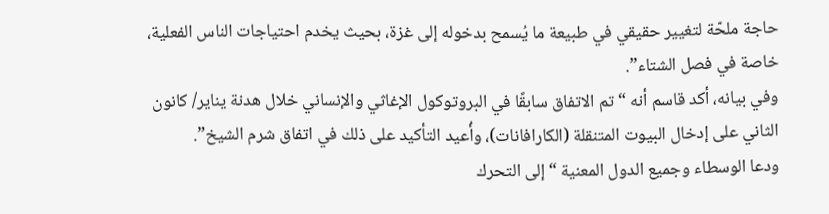حاجة ملحّة لتغيير حقيقي في طبيعة ما يُسمح بدخوله إلى غزة، بحيث يخدم احتياجات الناس الفعلية، خاصة في فصل الشتاء”.
وفي بيانه، أكد قاسم أنه “تم الاتفاق سابقًا في البروتوكول الإغاثي والإنساني خلال هدنة يناير/ كانون الثاني على إدخال البيوت المتنقلة (الكارافانات)، وأُعيد التأكيد على ذلك في اتفاق شرم الشيخ”.
ودعا الوسطاء وجميع الدول المعنية “إلى التحرك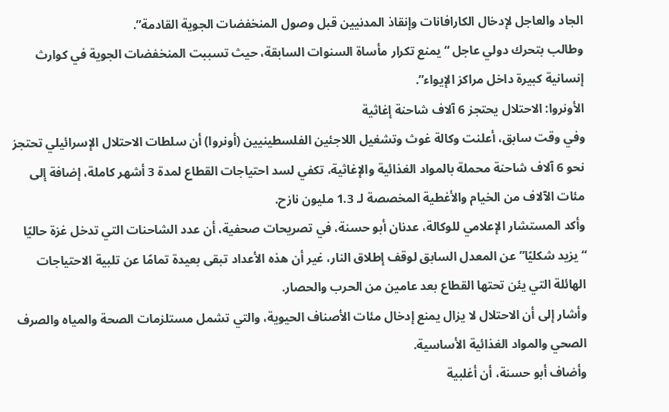الجاد والعاجل لإدخال الكارافانات وإنقاذ المدنيين قبل وصول المنخفضات الجوية القادمة”.
وطالب بتحرك دولي عاجل “يمنع تكرار مأساة السنوات السابقة، حيث تسببت المنخفضات الجوية في كوارث إنسانية كبيرة داخل مراكز الإيواء”.
الأونروا: الاحتلال يحتجز 6 آلاف شاحنة إغاثية
وفي وقت سابق، أعلنت وكالة غوث وتشغيل اللاجئين الفلسطينيين (أونروا) أن سلطات الاحتلال الإسرائيلي تحتجز نحو 6 آلاف شاحنة محملة بالمواد الغذائية والإغاثية، تكفي لسد احتياجات القطاع لمدة 3 أشهر كاملة، إضافة إلى مئات الآلاف من الخيام والأغطية المخصصة لـ 1.3 مليون نازح.
وأكد المستشار الإعلامي للوكالة، عدنان أبو حسنة، في تصريحات صحفية، أن عدد الشاحنات التي تدخل غزة حاليًا “يزيد شكليًا” عن المعدل السابق لوقف إطلاق النار، غير أن هذه الأعداد تبقى بعيدة تمامًا عن تلبية الاحتياجات الهائلة التي يئن تحتها القطاع بعد عامين من الحرب والحصار.
وأشار إلى أن الاحتلال لا يزال يمنع إدخال مئات الأصناف الحيوية، والتي تشمل مستلزمات الصحة والمياه والصرف الصحي والمواد الغذائية الأساسية.
وأضاف أبو حسنة، أن أغلبية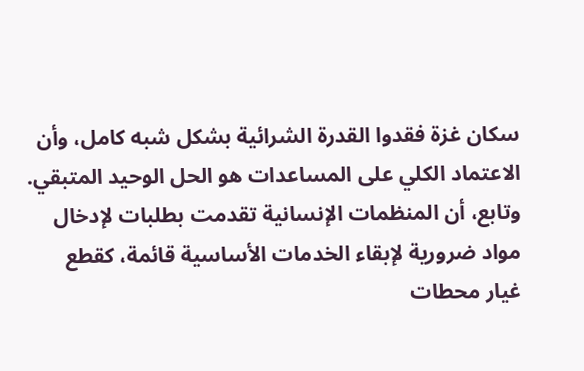سكان غزة فقدوا القدرة الشرائية بشكل شبه كامل، وأن الاعتماد الكلي على المساعدات هو الحل الوحيد المتبقي.
وتابع، أن المنظمات الإنسانية تقدمت بطلبات لإدخال مواد ضرورية لإبقاء الخدمات الأساسية قائمة، كقطع غيار محطات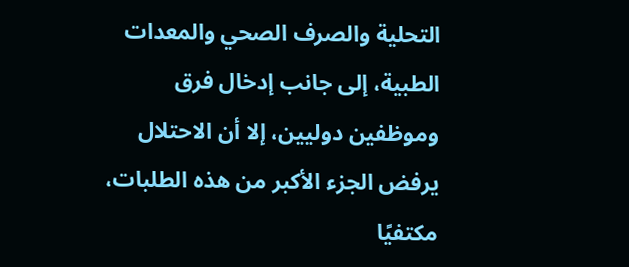التحلية والصرف الصحي والمعدات الطبية، إلى جانب إدخال فرق وموظفين دوليين، إلا أن الاحتلال يرفض الجزء الأكبر من هذه الطلبات، مكتفيًا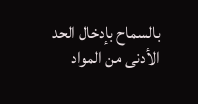بالسماح بإدخال الحد الأدنى من المواد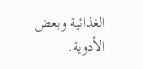الغذائية وبعض الأدوية.